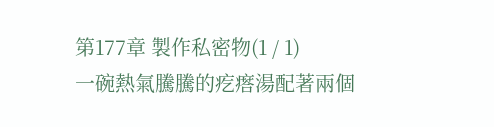第177章 製作私密物(1 / 1)
一碗熱氣騰騰的疙瘩湯配著兩個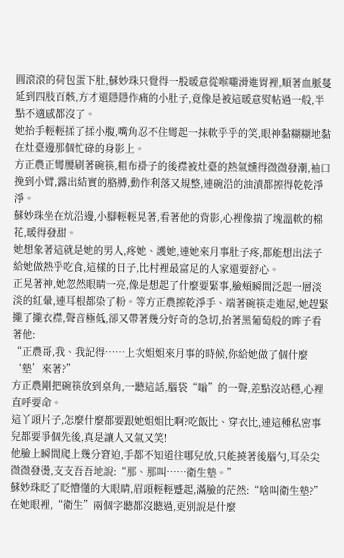圓滾滾的荷包蛋下肚,蘇妙珠只覺得一股暖意從喉嚨滑進胃裡,順著血脈蔓延到四肢百骸,方才還隱隱作痛的小肚子,竟像是被這暖意熨帖過一般,半點不適感都沒了。
她抬手輕輕揉了揉小腹,嘴角忍不住彎起一抹軟乎乎的笑,眼神黏糊糊地黏在灶臺邊那個忙碌的身影上。
方正農正彎腰刷著碗筷,粗布褂子的後襟被灶臺的熱氣燻得微微發潮,袖口挽到小臂,露出結實的胳膊,動作利落又規整,連碗沿的油漬都擦得乾乾淨淨。
蘇妙珠坐在炕沿邊,小腳輕輕晃著,看著他的背影,心裡像揣了塊溫軟的棉花,暖得發甜。
她想象著這就是她的男人,疼她、護她,連她來月事肚子疼,都能想出法子給她做熱乎吃食,這樣的日子,比村裡最富足的人家還要舒心。
正晃著神,她忽然眼睛一亮,像是想起了什麼要緊事,臉頰瞬間泛起一層淡淡的紅暈,連耳根都染了粉。等方正農擦乾淨手、端著碗筷走進屋,她趕緊攏了攏衣襟,聲音極低,卻又帶著幾分好奇的急切,抬著黑葡萄般的眸子看著他:
“正農哥,我、我記得……上次姐姐來月事的時候,你給她做了個什麼‘墊’來著?”
方正農剛把碗筷放到桌角,一聽這話,腦袋“嗡”的一聲,差點沒站穩,心裡直呼要命。
這丫頭片子,怎麼什麼都要跟她姐姐比啊?吃飯比、穿衣比,連這種私密事兒都要爭個先後,真是讓人又氣又笑!
他臉上瞬間爬上幾分窘迫,手都不知道往哪兒放,只能撓著後腦勺,耳朵尖微微發燙,支支吾吾地說:“那、那叫……衛生墊。”
蘇妙珠眨了眨懵懂的大眼睛,眉頭輕輕蹙起,滿臉的茫然:“啥叫衛生墊?”在她眼裡,“衛生”兩個字聽都沒聽過,更別說是什麼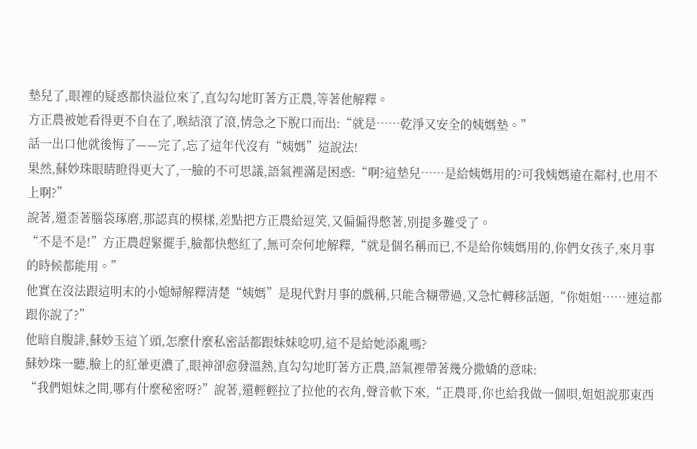墊兒了,眼裡的疑惑都快溢位來了,直勾勾地盯著方正農,等著他解釋。
方正農被她看得更不自在了,喉結滾了滾,情急之下脫口而出:“就是……乾淨又安全的姨媽墊。”
話一出口他就後悔了——完了,忘了這年代沒有“姨媽”這說法!
果然,蘇妙珠眼睛瞪得更大了,一臉的不可思議,語氣裡滿是困惑:“啊?這墊兒……是給姨媽用的?可我姨媽遠在鄰村,也用不上啊?”
說著,還歪著腦袋琢磨,那認真的模樣,差點把方正農給逗笑,又偏偏得憋著,別提多難受了。
“不是不是!”方正農趕緊擺手,臉都快憋紅了,無可奈何地解釋,“就是個名稱而已,不是給你姨媽用的,你們女孩子,來月事的時候都能用。”
他實在沒法跟這明末的小媳婦解釋清楚“姨媽”是現代對月事的戲稱,只能含糊帶過,又急忙轉移話題,“你姐姐……連這都跟你說了?”
他暗自腹誹,蘇妙玉這丫頭,怎麼什麼私密話都跟妹妹唸叨,這不是給她添亂嗎?
蘇妙珠一聽,臉上的紅暈更濃了,眼神卻愈發溫熱,直勾勾地盯著方正農,語氣裡帶著幾分撒嬌的意味:
“我們姐妹之間,哪有什麼秘密呀?”說著,還輕輕拉了拉他的衣角,聲音軟下來,“正農哥,你也給我做一個唄,姐姐說那東西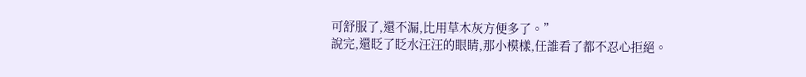可舒服了,還不漏,比用草木灰方便多了。”
說完,還眨了眨水汪汪的眼睛,那小模樣,任誰看了都不忍心拒絕。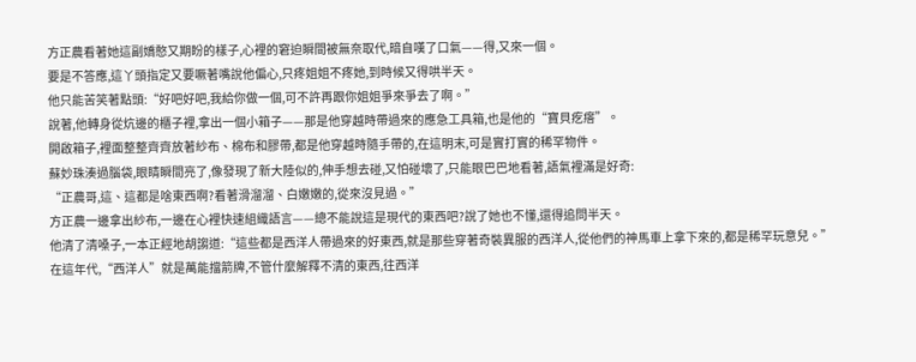方正農看著她這副嬌憨又期盼的樣子,心裡的窘迫瞬間被無奈取代,暗自嘆了口氣——得,又來一個。
要是不答應,這丫頭指定又要噘著嘴說他偏心,只疼姐姐不疼她,到時候又得哄半天。
他只能苦笑著點頭:“好吧好吧,我給你做一個,可不許再跟你姐姐爭來爭去了啊。”
說著,他轉身從炕邊的櫃子裡,拿出一個小箱子——那是他穿越時帶過來的應急工具箱,也是他的“寶貝疙瘩”。
開啟箱子,裡面整整齊齊放著紗布、棉布和膠帶,都是他穿越時隨手帶的,在這明末,可是實打實的稀罕物件。
蘇妙珠湊過腦袋,眼睛瞬間亮了,像發現了新大陸似的,伸手想去碰,又怕碰壞了,只能眼巴巴地看著,語氣裡滿是好奇:
“正農哥,這、這都是啥東西啊?看著滑溜溜、白嫩嫩的,從來沒見過。”
方正農一邊拿出紗布,一邊在心裡快速組織語言——總不能說這是現代的東西吧?說了她也不懂,還得追問半天。
他清了清嗓子,一本正經地胡謅道:“這些都是西洋人帶過來的好東西,就是那些穿著奇裝異服的西洋人,從他們的神馬車上拿下來的,都是稀罕玩意兒。”
在這年代,“西洋人”就是萬能擋箭牌,不管什麼解釋不清的東西,往西洋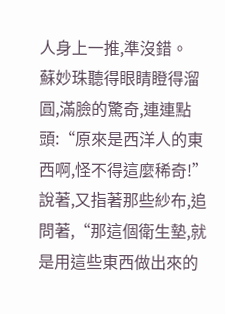人身上一推,準沒錯。
蘇妙珠聽得眼睛瞪得溜圓,滿臉的驚奇,連連點頭:“原來是西洋人的東西啊,怪不得這麼稀奇!”
說著,又指著那些紗布,追問著,“那這個衛生墊,就是用這些東西做出來的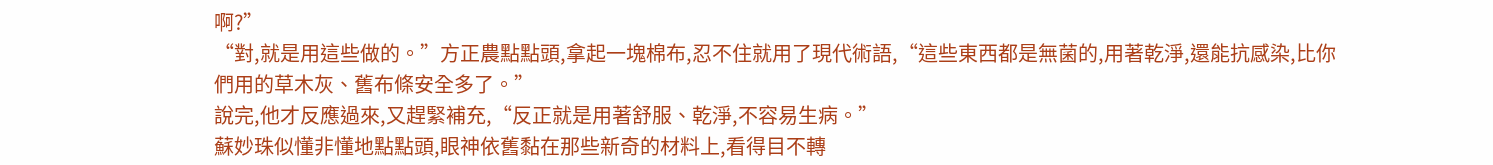啊?”
“對,就是用這些做的。”方正農點點頭,拿起一塊棉布,忍不住就用了現代術語,“這些東西都是無菌的,用著乾淨,還能抗感染,比你們用的草木灰、舊布條安全多了。”
說完,他才反應過來,又趕緊補充,“反正就是用著舒服、乾淨,不容易生病。”
蘇妙珠似懂非懂地點點頭,眼神依舊黏在那些新奇的材料上,看得目不轉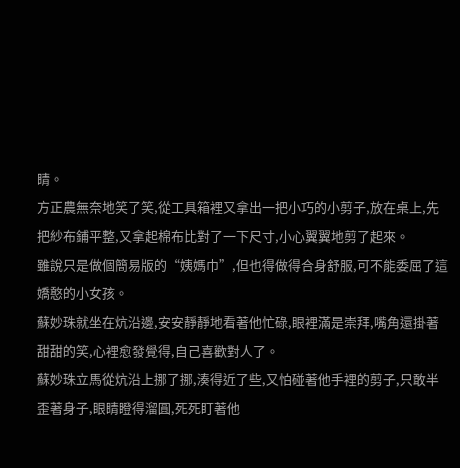睛。
方正農無奈地笑了笑,從工具箱裡又拿出一把小巧的小剪子,放在桌上,先把紗布鋪平整,又拿起棉布比對了一下尺寸,小心翼翼地剪了起來。
雖說只是做個簡易版的“姨媽巾”,但也得做得合身舒服,可不能委屈了這嬌憨的小女孩。
蘇妙珠就坐在炕沿邊,安安靜靜地看著他忙碌,眼裡滿是崇拜,嘴角還掛著甜甜的笑,心裡愈發覺得,自己喜歡對人了。
蘇妙珠立馬從炕沿上挪了挪,湊得近了些,又怕碰著他手裡的剪子,只敢半歪著身子,眼睛瞪得溜圓,死死盯著他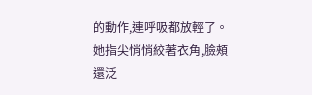的動作,連呼吸都放輕了。
她指尖悄悄絞著衣角,臉頰還泛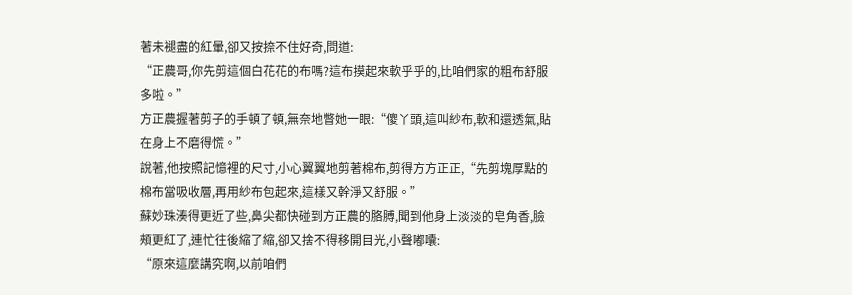著未褪盡的紅暈,卻又按捺不住好奇,問道:
“正農哥,你先剪這個白花花的布嗎?這布摸起來軟乎乎的,比咱們家的粗布舒服多啦。”
方正農握著剪子的手頓了頓,無奈地瞥她一眼:“傻丫頭,這叫紗布,軟和還透氣,貼在身上不磨得慌。”
說著,他按照記憶裡的尺寸,小心翼翼地剪著棉布,剪得方方正正,“先剪塊厚點的棉布當吸收層,再用紗布包起來,這樣又幹淨又舒服。”
蘇妙珠湊得更近了些,鼻尖都快碰到方正農的胳膊,聞到他身上淡淡的皂角香,臉頰更紅了,連忙往後縮了縮,卻又捨不得移開目光,小聲嘟囔:
“原來這麼講究啊,以前咱們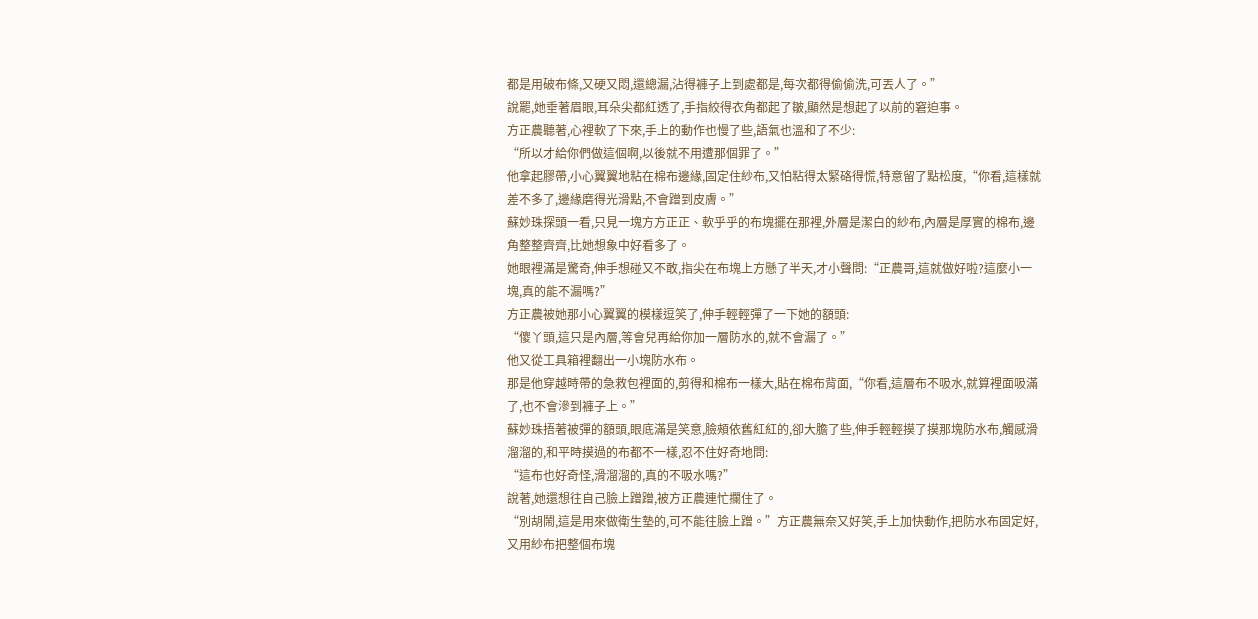都是用破布條,又硬又悶,還總漏,沾得褲子上到處都是,每次都得偷偷洗,可丟人了。”
說罷,她垂著眉眼,耳朵尖都紅透了,手指絞得衣角都起了皺,顯然是想起了以前的窘迫事。
方正農聽著,心裡軟了下來,手上的動作也慢了些,語氣也溫和了不少:
“所以才給你們做這個啊,以後就不用遭那個罪了。”
他拿起膠帶,小心翼翼地粘在棉布邊緣,固定住紗布,又怕粘得太緊硌得慌,特意留了點松度,“你看,這樣就差不多了,邊緣磨得光滑點,不會蹭到皮膚。”
蘇妙珠探頭一看,只見一塊方方正正、軟乎乎的布塊擺在那裡,外層是潔白的紗布,內層是厚實的棉布,邊角整整齊齊,比她想象中好看多了。
她眼裡滿是驚奇,伸手想碰又不敢,指尖在布塊上方懸了半天,才小聲問:“正農哥,這就做好啦?這麼小一塊,真的能不漏嗎?”
方正農被她那小心翼翼的模樣逗笑了,伸手輕輕彈了一下她的額頭:
“傻丫頭,這只是內層,等會兒再給你加一層防水的,就不會漏了。”
他又從工具箱裡翻出一小塊防水布。
那是他穿越時帶的急救包裡面的,剪得和棉布一樣大,貼在棉布背面,“你看,這層布不吸水,就算裡面吸滿了,也不會滲到褲子上。”
蘇妙珠捂著被彈的額頭,眼底滿是笑意,臉頰依舊紅紅的,卻大膽了些,伸手輕輕摸了摸那塊防水布,觸感滑溜溜的,和平時摸過的布都不一樣,忍不住好奇地問:
“這布也好奇怪,滑溜溜的,真的不吸水嗎?”
說著,她還想往自己臉上蹭蹭,被方正農連忙攔住了。
“別胡鬧,這是用來做衛生墊的,可不能往臉上蹭。”方正農無奈又好笑,手上加快動作,把防水布固定好,又用紗布把整個布塊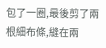包了一圈,最後剪了兩根細布條,縫在兩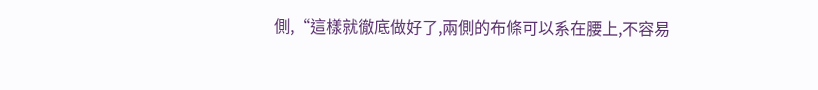側,“這樣就徹底做好了,兩側的布條可以系在腰上,不容易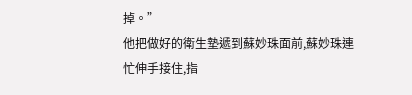掉。”
他把做好的衛生墊遞到蘇妙珠面前,蘇妙珠連忙伸手接住,指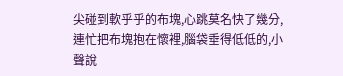尖碰到軟乎乎的布塊,心跳莫名快了幾分,連忙把布塊抱在懷裡,腦袋垂得低低的,小聲說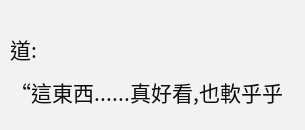道:
“這東西......真好看,也軟乎乎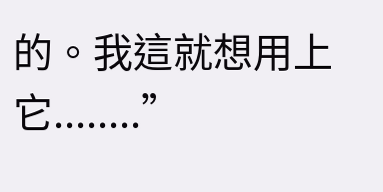的。我這就想用上它........”